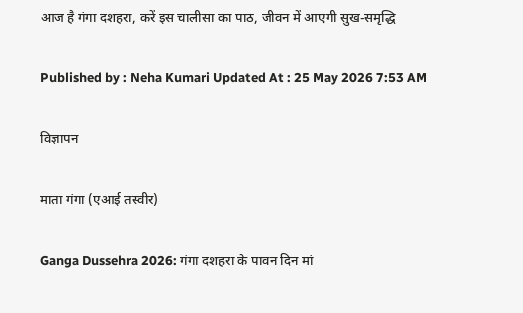आज है गंगा दशहरा, करें इस चालीसा का पाठ, जीवन में आएगी सुख-समृद्धि

Published by : Neha Kumari Updated At : 25 May 2026 7:53 AM

विज्ञापन

माता गंगा (एआई तस्वीर)

Ganga Dussehra 2026: गंगा दशहरा के पावन दिन मां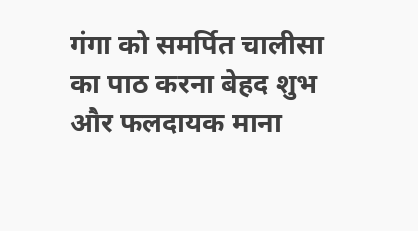गंगा को समर्पित चालीसा का पाठ करना बेहद शुभ और फलदायक माना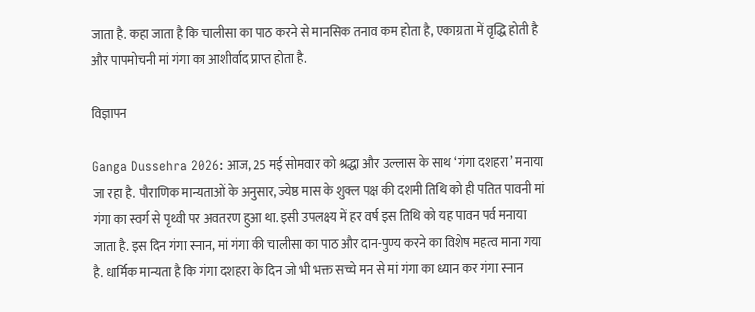जाता है. कहा जाता है कि चालीसा का पाठ करने से मानसिक तनाव कम होता है, एकाग्रता में वृद्धि होती है और पापमोचनी मां गंगा का आशीर्वाद प्राप्त होता है.

विज्ञापन

Ganga Dussehra 2026: आज, 25 मई सोमवार को श्रद्धा और उल्लास के साथ ‘गंगा दशहरा’ मनाया जा रहा है. पौराणिक मान्यताओं के अनुसार, ज्येष्ठ मास के शुक्ल पक्ष की दशमी तिथि को ही पतित पावनी मां गंगा का स्वर्ग से पृथ्वी पर अवतरण हुआ था. इसी उपलक्ष्य में हर वर्ष इस तिथि को यह पावन पर्व मनाया जाता है. इस दिन गंगा स्नान, मां गंगा की चालीसा का पाठ और दान-पुण्य करने का विशेष महत्व माना गया है. धार्मिक मान्यता है कि गंगा दशहरा के दिन जो भी भक्त सच्चे मन से मां गंगा का ध्यान कर गंगा स्नान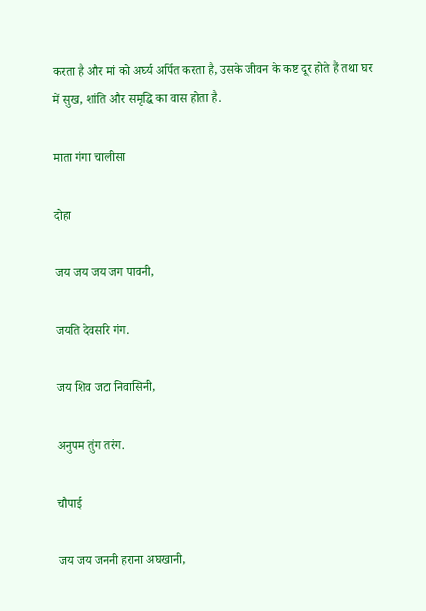करता है और मां को अर्घ्य अर्पित करता है, उसके जीवन के कष्ट दूर होते हैं तथा घर में सुख, शांति और समृद्धि का वास होता है.

माता गंगा चालीसा

दोहा

जय जय जय जग पावनी,

जयति देवसरि गंग.

जय शिव जटा निवासिनी,

अनुपम तुंग तरंग.

चौपाई

जय जय जननी हराना अघखानी,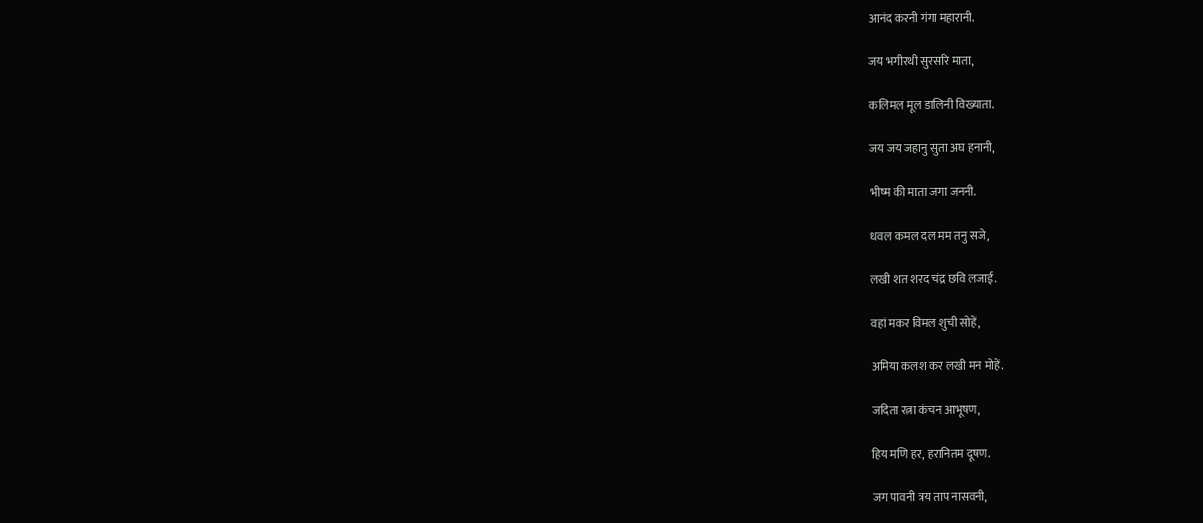आनंद करनी गंगा महारानी.

जय भगीरथी सुरसरि माता,

कलिमल मूल डालिनी विख्याता.

जय जय जहानु सुता अघ हनानी,

भीष्म की माता जगा जननी.

धवल कमल दल मम तनु सजे,

लखी शत शरद चंद्र छवि लजाई.

वहां मकर विमल शुची सोहें,

अमिया कलश कर लखी मन मोहें.

जदिता रत्ना कंचन आभूषण,

हिय मणि हर, हरानितम दूषण.

जग पावनी त्रय ताप नासवनी,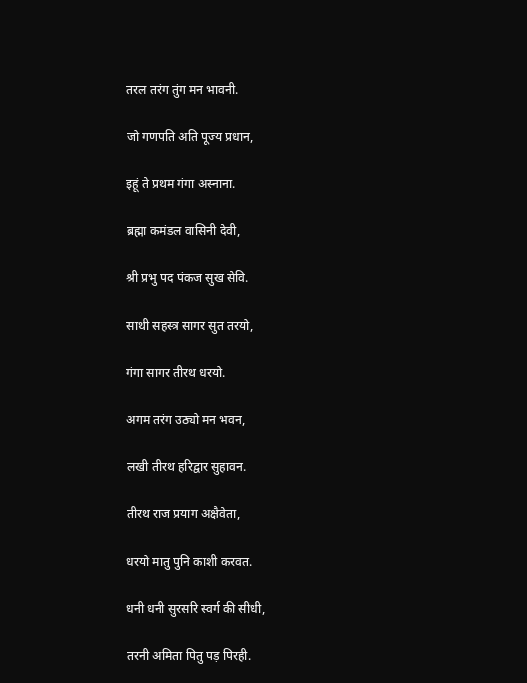तरल तरंग तुंग मन भावनी.

जो गणपति अति पूज्य प्रधान,

इहूं ते प्रथम गंगा अस्नाना.

ब्रह्मा कमंडल वासिनी देवी,

श्री प्रभु पद पंकज सुख सेवि.

साथी सहस्त्र सागर सुत तरयो,

गंगा सागर तीरथ धरयो.

अगम तरंग उठ्यो मन भवन,

लखी तीरथ हरिद्वार सुहावन.

तीरथ राज प्रयाग अक्षैवेता,

धरयो मातु पुनि काशी करवत.

धनी धनी सुरसरि स्वर्ग की सीधी,

तरनी अमिता पितु पड़ पिरही.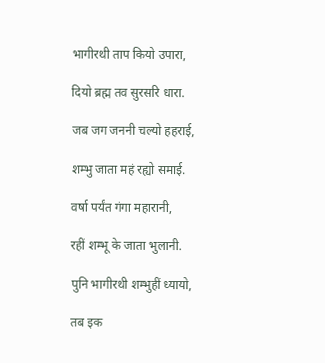भागीरथी ताप कियो उपारा,

दियो ब्रह्म तव सुरसरि धारा.

जब जग जननी चल्यो हहराई,

शम्भु जाता महं रह्यो समाई.

वर्षा पर्यंत गंगा महारानी,

रहीं शम्भू के जाता भुलानी.

पुनि भागीरथी शम्भुहीं ध्यायो,

तब इक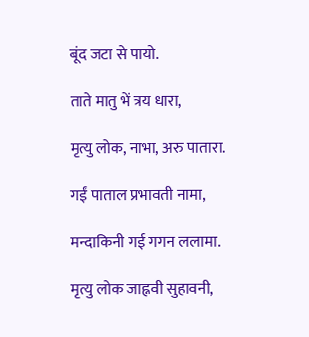बूंद जटा से पायो.

ताते मातु भें त्रय धारा,

मृत्यु लोक, नाभा, अरु पातारा.

गईं पाताल प्रभावती नामा,

मन्दाकिनी गई गगन ललामा.

मृत्यु लोक जाह्नवी सुहावनी,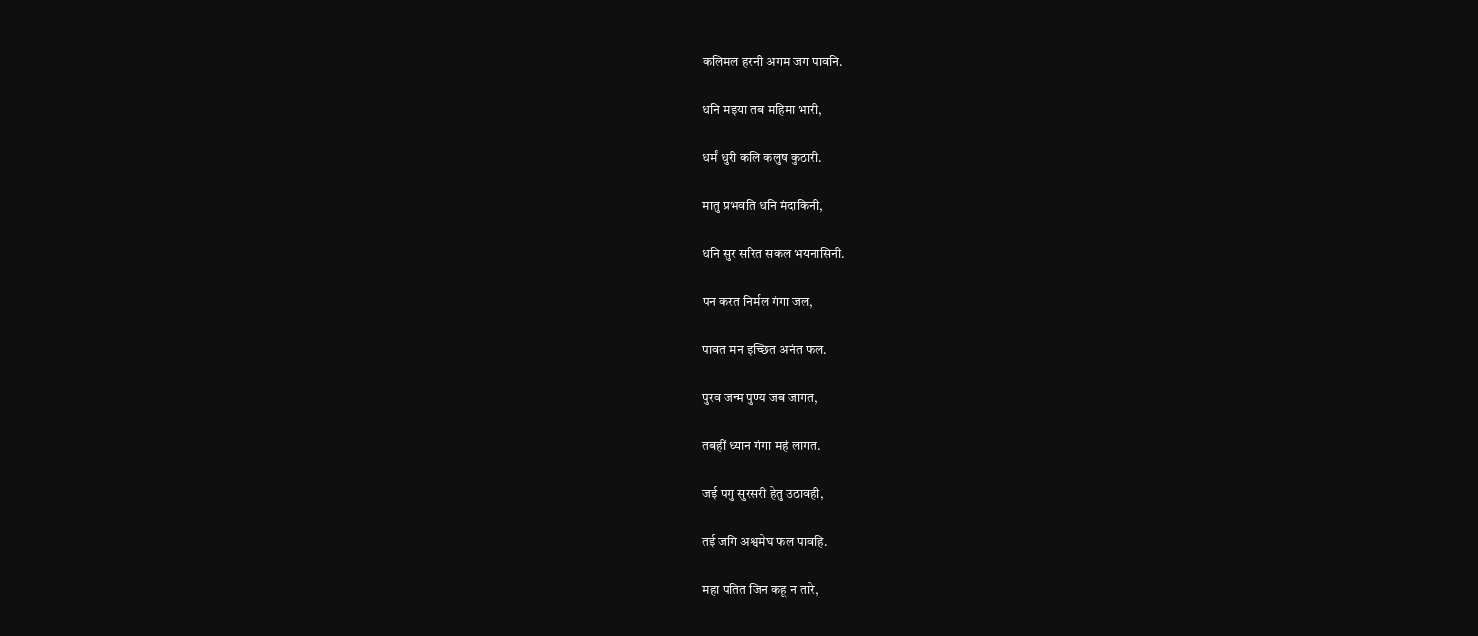कलिमल हरनी अगम जग पावनि.

धनि मइया तब महिमा भारी,

धर्मं धुरी कलि कलुष कुठारी.

मातु प्रभवति धनि मंदाकिनी,

धनि सुर सरित सकल भयनासिनी.

पन करत निर्मल गंगा जल,

पावत मन इच्छित अनंत फल.

पुरव जन्म पुण्य जब जागत,

तबहीं ध्यान गंगा महं लागत.

जई पगु सुरसरी हेतु उठावही,

तई जगि अश्वमेघ फल पावहि.

महा पतित जिन कहू न तारे,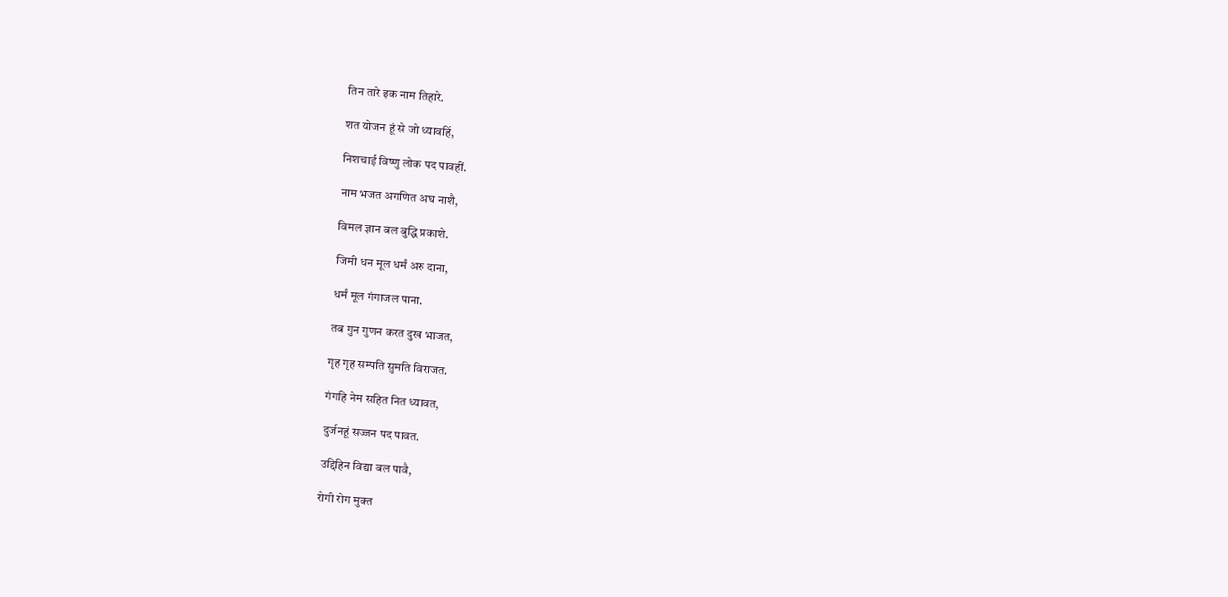तिन तारे इक नाम तिहारे.

शत योजन हूं से जो ध्यावहिं,

निशचाई विष्णु लोक पद पावहीं.

नाम भजत अगणित अघ नाशै,

विमल ज्ञान बल बुद्धि प्रकाशे.

जिमी धन मूल धर्मं अरु दाना,

धर्मं मूल गंगाजल पाना.

तब गुन गुणन करत दुख भाजत,

गृह गृह सम्पति सुमति विराजत.

गंगहि नेम सहित नित ध्यावत,

दुर्जनहूं सज्जन पद पावत.

उद्दिहिन विद्या बल पावै,

रोगी रोग मुक्त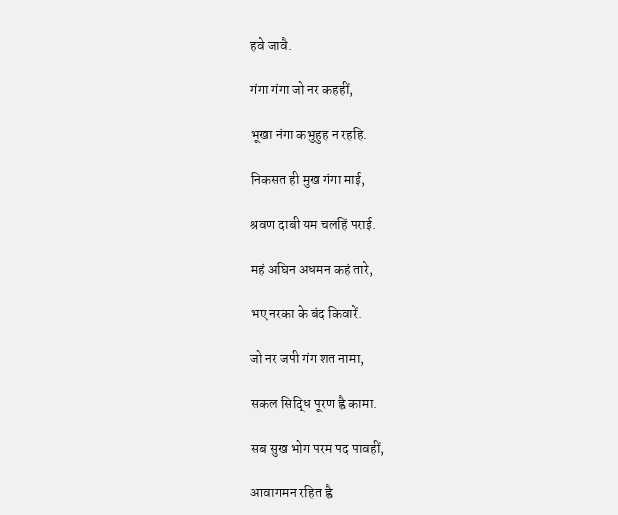हवे जावै.

गंगा गंगा जो नर कहहीं,

भूखा नंगा कभुहुह न रहहि.

निकसत ही मुख गंगा माई,

श्रवण दाबी यम चलहिं पराई.

महं अघिन अधमन कहं तारे,

भए नरका के बंद किवारें.

जो नर जपी गंग शत नामा,

सकल सिद्धि पूरण ह्वै कामा.

सब सुख भोग परम पद पावहीं,

आवागमन रहित ह्वै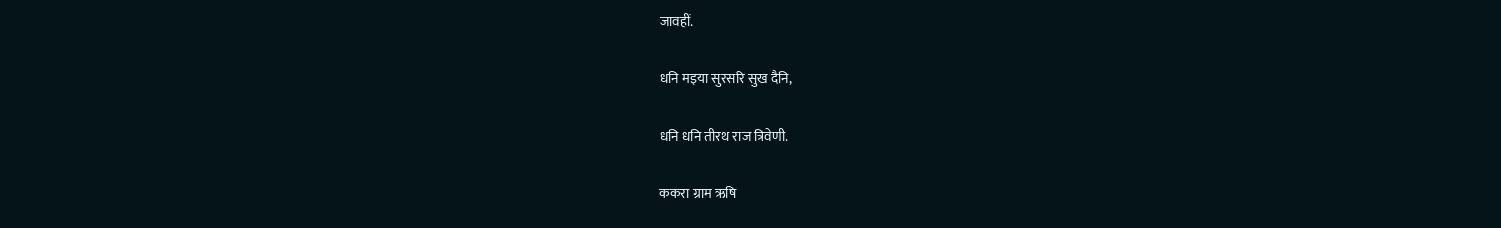जावहीं.

धनि मइया सुरसरि सुख दैनि,

धनि धनि तीरथ राज त्रिवेणी.

ककरा ग्राम ऋषि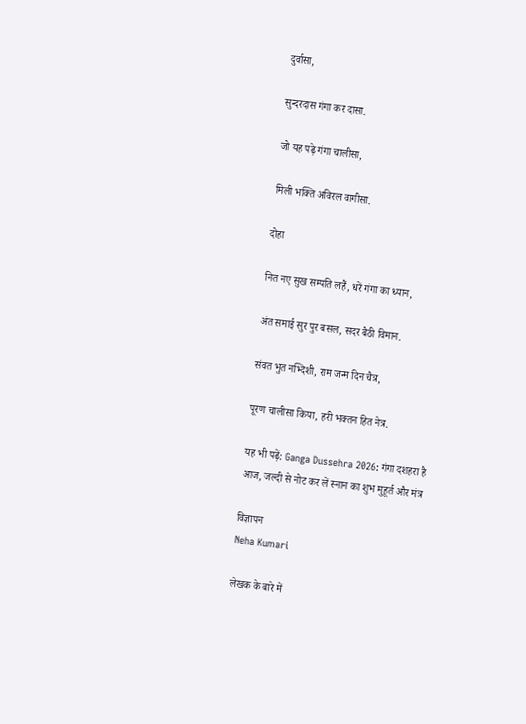दुर्वासा,

सुन्दरदास गंगा कर दासा.

जो यह पढ़े गंगा चालीसा,

मिली भक्ति अविरल वागीसा.

दोहा

नित नए सुख सम्पति लहैं, धरें गंगा का ध्यान,

अंत समाई सुर पुर बसल, सदर बैठी विमान.

संवत भुत नभ्दिशी, राम जन्म दिन चैत्र,

पूरण चालीसा किया, हरी भक्तन हित नेत्र.

यह भी पढ़ें: Ganga Dussehra 2026: गंगा दशहरा है आज, जल्दी से नोट कर लें स्नान का शुभ मुहूर्त और मंत्र

विज्ञापन
Neha Kumari

लेखक के बारे में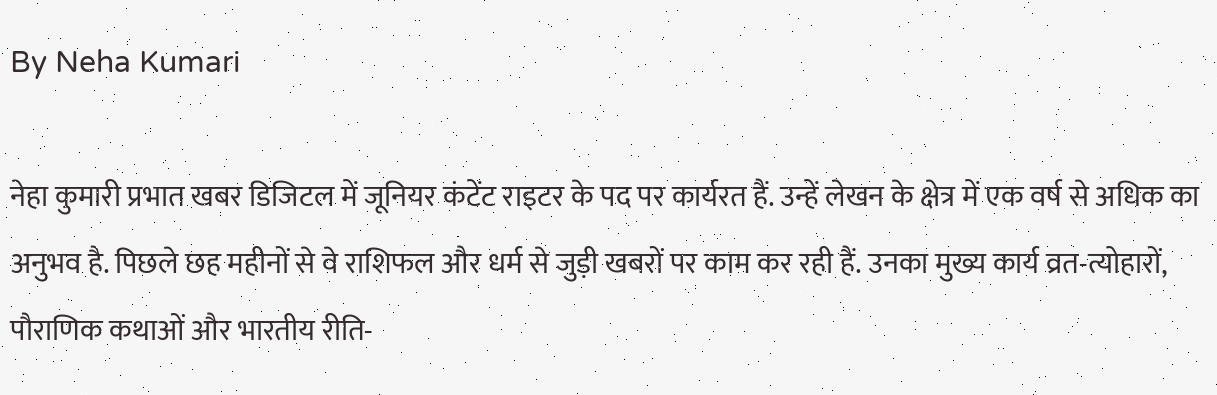By Neha Kumari

नेहा कुमारी प्रभात खबर डिजिटल में जूनियर कंटेंट राइटर के पद पर कार्यरत हैं. उन्हें लेखन के क्षेत्र में एक वर्ष से अधिक का अनुभव है. पिछले छह महीनों से वे राशिफल और धर्म से जुड़ी खबरों पर काम कर रही हैं. उनका मुख्य कार्य व्रत-त्योहारों, पौराणिक कथाओं और भारतीय रीति-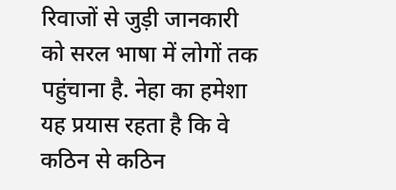रिवाजों से जुड़ी जानकारी को सरल भाषा में लोगों तक पहुंचाना है. नेहा का हमेशा यह प्रयास रहता है कि वे कठिन से कठिन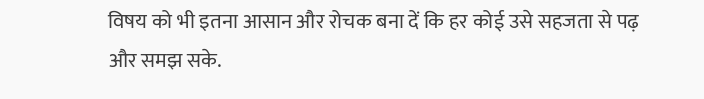विषय को भी इतना आसान और रोचक बना दें कि हर कोई उसे सहजता से पढ़ और समझ सके.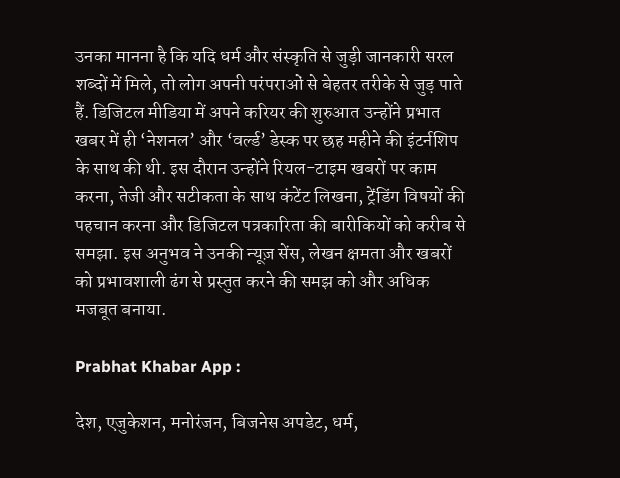उनका मानना है कि यदि धर्म और संस्कृति से जुड़ी जानकारी सरल शब्दों में मिले, तो लोग अपनी परंपराओं से बेहतर तरीके से जुड़ पाते हैं. डिजिटल मीडिया में अपने करियर की शुरुआत उन्होंने प्रभात खबर में ही ‘नेशनल’ और ‘वर्ल्ड’ डेस्क पर छह महीने की इंटर्नशिप के साथ की थी. इस दौरान उन्होंने रियल-टाइम खबरों पर काम करना, तेजी और सटीकता के साथ कंटेंट लिखना, ट्रेंडिंग विषयों की पहचान करना और डिजिटल पत्रकारिता की बारीकियों को करीब से समझा. इस अनुभव ने उनकी न्यूज़ सेंस, लेखन क्षमता और खबरों को प्रभावशाली ढंग से प्रस्तुत करने की समझ को और अधिक मजबूत बनाया.

Prabhat Khabar App :

देश, एजुकेशन, मनोरंजन, बिजनेस अपडेट, धर्म,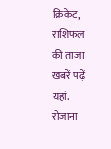क्रिकेट, राशिफल की ताजा खबरें पढ़ें यहां. रोजाना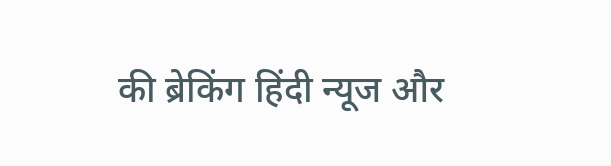की ब्रेकिंग हिंदी न्यूज और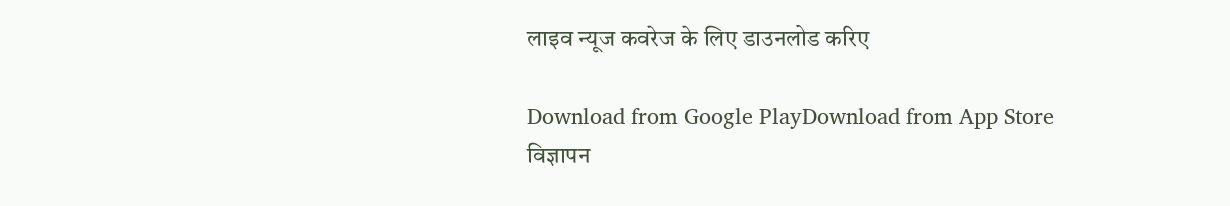लाइव न्यूज कवरेज के लिए डाउनलोड करिए

Download from Google PlayDownload from App Store
विज्ञापन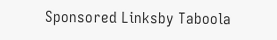Sponsored Linksby Taboola